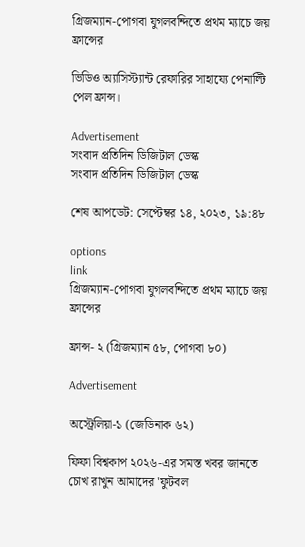গ্রিজম্যান-পোগবা যুগলবন্দিতে প্রথম ম্যাচে জয় ফ্রান্সের

ভিডিও অ্যাসিস্ট্যান্ট রেফারির সাহায্যে পেনাল্টি পেল ফ্রান্স।

Advertisement
সংবাদ প্রতিদিন ডিজিটাল ডেস্ক
সংবাদ প্রতিদিন ডিজিটাল ডেস্ক

শেষ আপডেট: সেপ্টেম্বর ১৪, ২০২৩, ১৯:৪৮

options
link
গ্রিজম্যান-পোগবা যুগলবন্দিতে প্রথম ম্যাচে জয় ফ্রান্সের

ফ্রান্স- ২ (গ্রিজম্যান ৫৮, পোগবা ৮০)

Advertisement

অস্ট্রেলিয়া-১ (জেডিনাক ৬২)

ফিফা বিশ্বকাপ ২০২৬-এর সমস্ত খবর জানতে চোখ রাখুন আমাদের 'ফুটবল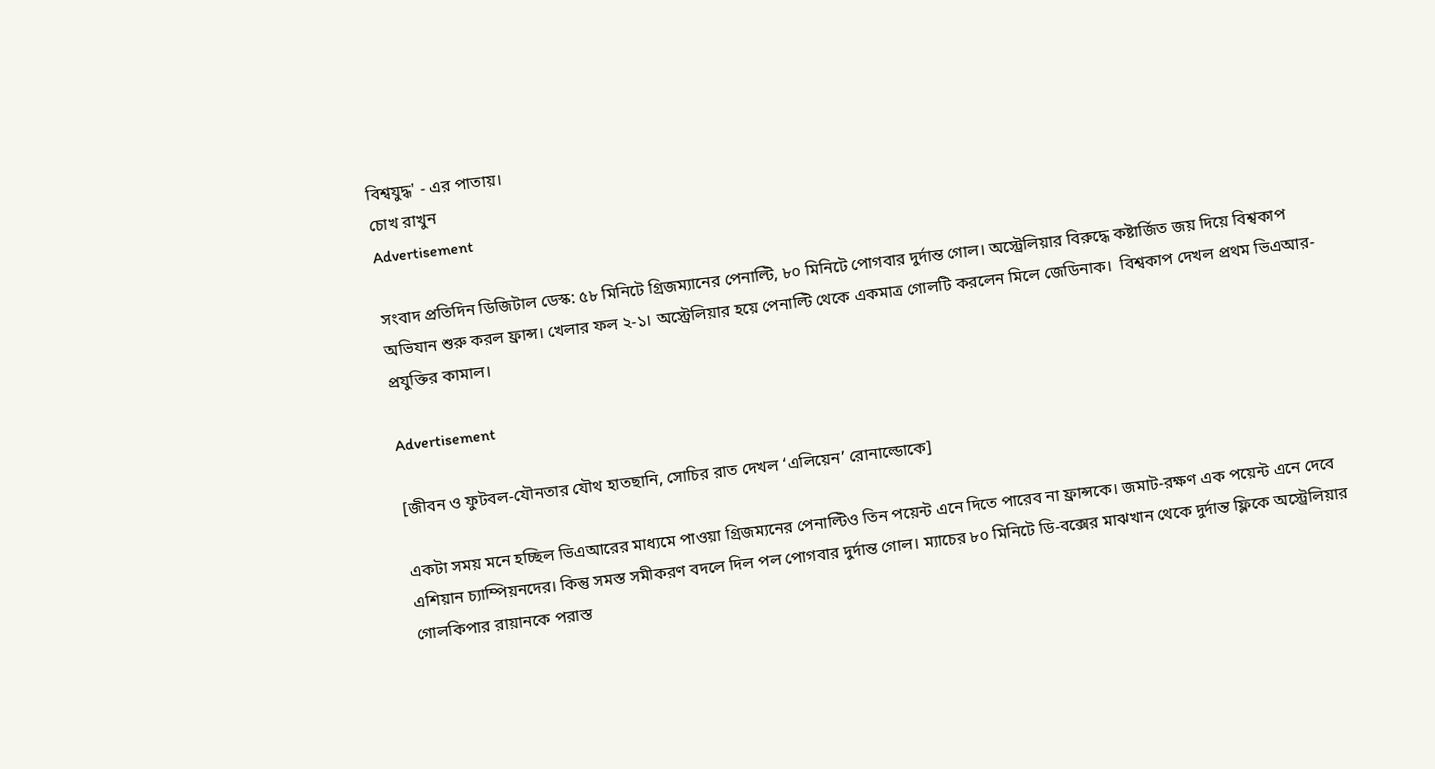বিশ্বযুদ্ধ' - এর পাতায়।
চোখ রাখুন
Advertisement

সংবাদ প্রতিদিন ডিজিটাল ডেস্ক: ৫৮ মিনিটে গ্রিজম্যানের পেনাল্টি, ৮০ মিনিটে পোগবার দুর্দান্ত গোল। অস্ট্রেলিয়ার বিরুদ্ধে কষ্টার্জিত জয় দিয়ে বিশ্বকাপ অভিযান শুরু করল ফ্রান্স। খেলার ফল ২-১। অস্ট্রেলিয়ার হয়ে পেনাল্টি থেকে একমাত্র গোলটি করলেন মিলে জেডিনাক।  বিশ্বকাপ দেখল প্রথম ভিএআর-প্রযুক্তির কামাল।

Advertisement

[জীবন ও ফুটবল-যৌনতার যৌথ হাতছানি, সোচির রাত দেখল ‘এলিয়েন’ রোনাল্ডোকে]

একটা সময় মনে হচ্ছিল ভিএআরের মাধ্যমে পাওয়া গ্রিজম্যনের পেনাল্টিও তিন পয়েন্ট এনে দিতে পারেব না ফ্রান্সকে। জমাট-রক্ষণ এক পয়েন্ট এনে দেবে এশিয়ান চ্যাম্পিয়নদের। কিন্তু সমস্ত সমীকরণ বদলে দিল পল পোগবার দুর্দান্ত গোল। ম্যাচের ৮০ মিনিটে ডি-বক্সের মাঝখান থেকে দুর্দান্ত ফ্লিকে অস্ট্রেলিয়ার গোলকিপার রায়ানকে পরাস্ত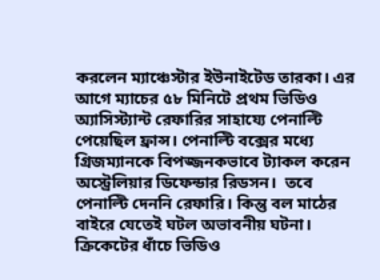করলেন ম্যাঞ্চেস্টার ইউনাইটেড তারকা। এর আগে ম্যাচের ৫৮ মিনিটে প্রথম ভিডিও অ্যাসিস্ট্যান্ট রেফারির সাহায্যে পেনাল্টি পেয়েছিল ফ্রান্স। পেনাল্টি বক্সের মধ্যে গ্রিজম্যানকে বিপজ্জনকভাবে ট্যাকল করেন অস্ট্রেলিয়ার ডিফেন্ডার রিডসন।  তবে পেনাল্টি দেননি রেফারি। কিন্তু বল মাঠের বাইরে যেতেই ঘটল অভাবনীয় ঘটনা। ক্রিকেটের ধাঁচে ভিডিও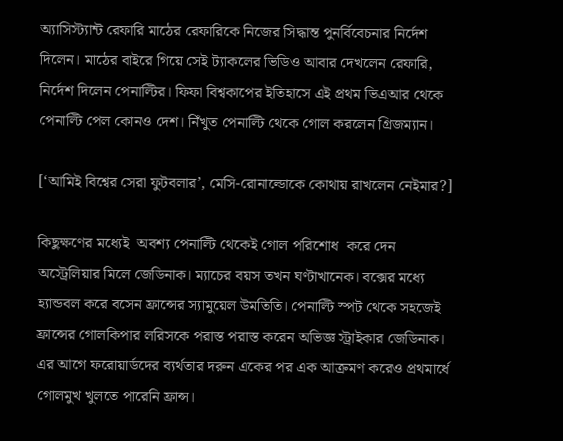অ্যাসিস্ট্যান্ট রেফারি মাঠের রেফারিকে নিজের সিদ্ধান্ত পুনর্বিবেচনার নির্দেশ দিলেন। মাঠের বাইরে গিয়ে সেই ট্যাকলের ভিডিও আবার দেখলেন রেফারি, নির্দেশ দিলেন পেনাল্টির। ফিফা বিশ্বকাপের ইতিহাসে এই প্রথম ভিএআর থেকে পেনাল্টি পেল কোনও দেশ। নিঁখুত পেনাল্টি থেকে গোল করলেন গ্রিজম্যান।

[‘আমিই বিশ্বের সেরা ফুটবলার’, মেসি-রোনাল্ডোকে কোথায় রাখলেন নেইমার?]

কিছুক্ষণের মধ্যেই  অবশ্য পেনাল্টি থেকেই গোল পরিশোধ  করে দেন অস্ট্রেলিয়ার মিলে জেডিনাক। ম্যাচের বয়স তখন ঘণ্টাখানেক। বক্সের মধ্যে হ্যান্ডবল করে বসেন ফ্রান্সের স্যামুয়েল উমতিতি। পেনাল্টি স্পট থেকে সহজেই ফ্রান্সের গোলকিপার লরিসকে পরাস্ত পরাস্ত করেন অভিজ্ঞ স্ট্রাইকার জেডিনাক। এর আগে ফরোয়ার্ডদের ব্যর্থতার দরুন একের পর এক আক্রমণ করেও প্রথমার্ধে গোলমুখ খুলতে পারেনি ফ্রান্স।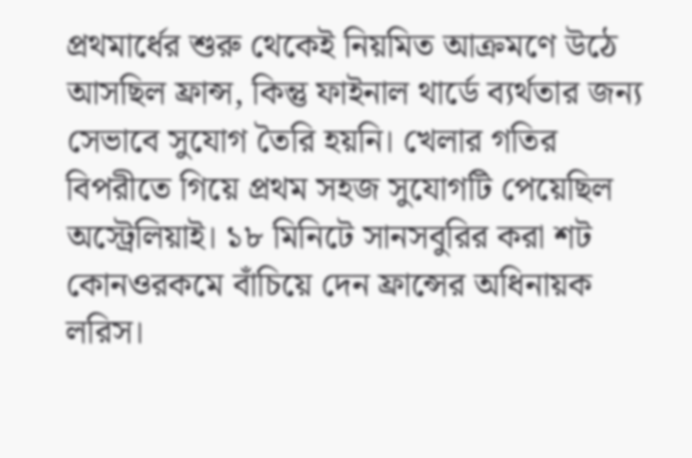প্রথমার্ধের শুরু থেকেই নিয়মিত আক্রমণে উঠে আসছিল ফ্রান্স, কিন্তু ফাইনাল থার্ডে ব্যর্থতার জন্য সেভাবে সুযোগ তৈরি হয়নি। খেলার গতির বিপরীতে গিয়ে প্রথম সহজ সুযোগটি পেয়েছিল অস্ট্রেলিয়াই। ১৮ মিনিটে সানসবুরির করা শট কোনওরকমে বাঁচিয়ে দেন ফ্রান্সের অধিনায়ক লরিস।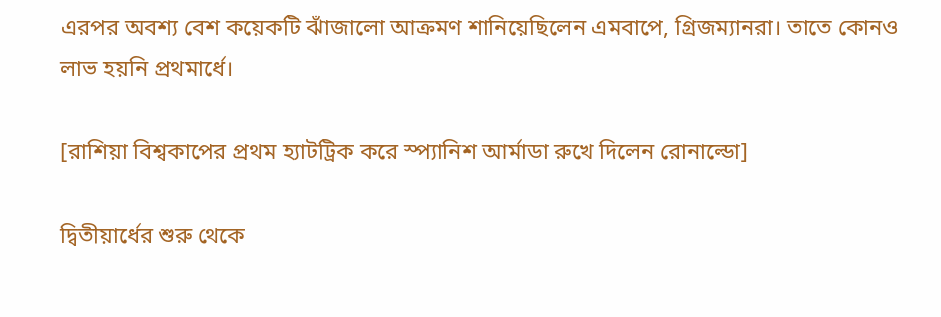এরপর অবশ্য বেশ কয়েকটি ঝাঁজালো আক্রমণ শানিয়েছিলেন এমবাপে, গ্রিজম্যানরা। তাতে কোনও লাভ হয়নি প্রথমার্ধে।

[রাশিয়া বিশ্বকাপের প্রথম হ্যাটট্রিক করে স্প্যানিশ আর্মাডা রুখে দিলেন রোনাল্ডো]

দ্বিতীয়ার্ধের শুরু থেকে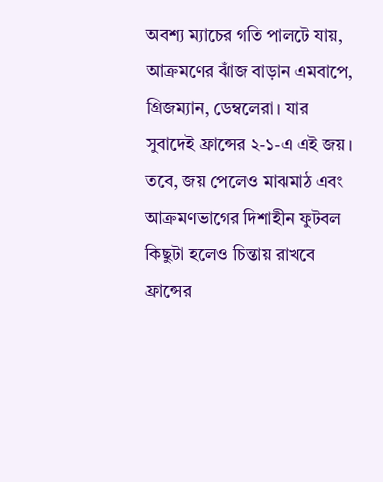অবশ্য ম্যাচের গতি পালটে যায়, আক্রমণের ঝাঁজ বাড়ান এমবাপে, গ্রিজম্যান, ডেম্বলেরা। যার সুবাদেই ফ্রান্সের ২-১-এ এই জয়। তবে, জয় পেলেও মাঝমাঠ এবং আক্রমণভাগের দিশাহীন ফুটবল কিছুটা হলেও চিন্তায় রাখবে ফ্রান্সের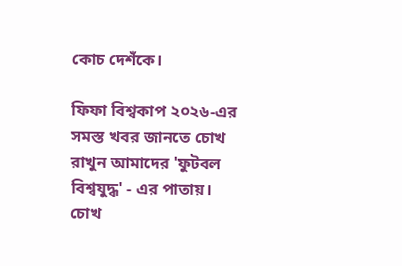কোচ দেশঁকে।

ফিফা বিশ্বকাপ ২০২৬-এর সমস্ত খবর জানতে চোখ রাখুন আমাদের 'ফুটবল বিশ্বযুদ্ধ' - এর পাতায়।
চোখ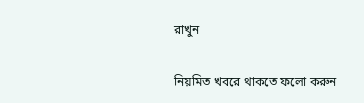রাখুন

নিয়মিত খবরে থাকতে ফলো করুন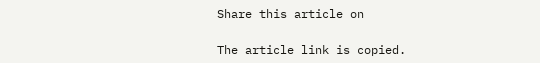Share this article on

The article link is copied.